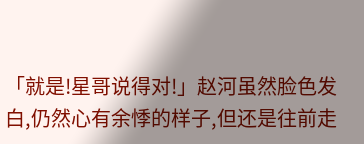「就是!星哥说得对!」赵河虽然脸色发白,仍然心有余悸的样子,但还是往前走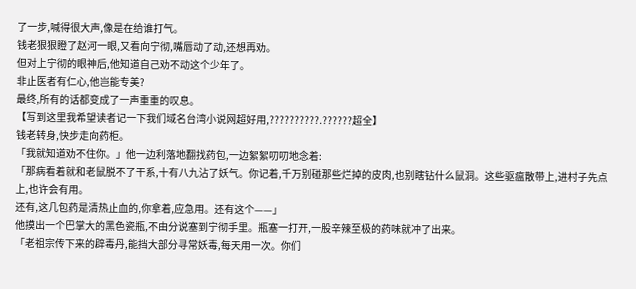了一步,喊得很大声,像是在给谁打气。
钱老狠狠瞪了赵河一眼,又看向宁彻,嘴唇动了动,还想再劝。
但对上宁彻的眼神后,他知道自己劝不动这个少年了。
非止医者有仁心,他岂能专美?
最终,所有的话都变成了一声重重的叹息。
【写到这里我希望读者记一下我们域名台湾小说网超好用,??????????.??????超全】
钱老转身,快步走向药柜。
「我就知道劝不住你。」他一边利落地翻找药包,一边絮絮叨叨地念着:
「那病看着就和老鼠脱不了干系,十有八九沾了妖气。你记着,千万别碰那些烂掉的皮肉,也别瞎钻什么鼠洞。这些驱瘟散带上,进村子先点上,也许会有用。
还有,这几包药是清热止血的,你拿着,应急用。还有这个——」
他摸出一个巴掌大的黑色瓷瓶,不由分说塞到宁彻手里。瓶塞一打开,一股辛辣至极的药味就冲了出来。
「老祖宗传下来的辟毒丹,能挡大部分寻常妖毒,每天用一次。你们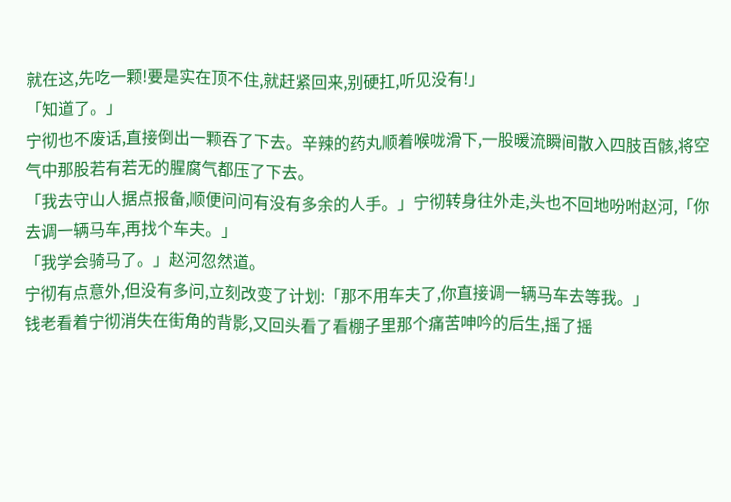就在这,先吃一颗!要是实在顶不住,就赶紧回来,别硬扛,听见没有!」
「知道了。」
宁彻也不废话,直接倒出一颗吞了下去。辛辣的药丸顺着喉咙滑下,一股暖流瞬间散入四肢百骸,将空气中那股若有若无的腥腐气都压了下去。
「我去守山人据点报备,顺便问问有没有多余的人手。」宁彻转身往外走,头也不回地吩咐赵河,「你去调一辆马车,再找个车夫。」
「我学会骑马了。」赵河忽然道。
宁彻有点意外,但没有多问,立刻改变了计划:「那不用车夫了,你直接调一辆马车去等我。」
钱老看着宁彻消失在街角的背影,又回头看了看棚子里那个痛苦呻吟的后生,摇了摇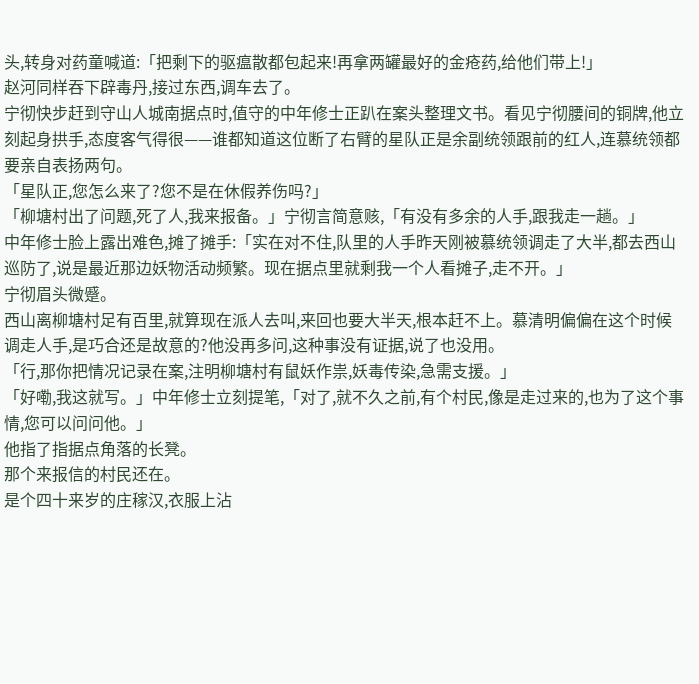头,转身对药童喊道:「把剩下的驱瘟散都包起来!再拿两罐最好的金疮药,给他们带上!」
赵河同样吞下辟毒丹,接过东西,调车去了。
宁彻快步赶到守山人城南据点时,值守的中年修士正趴在案头整理文书。看见宁彻腰间的铜牌,他立刻起身拱手,态度客气得很——谁都知道这位断了右臂的星队正是余副统领跟前的红人,连慕统领都要亲自表扬两句。
「星队正,您怎么来了?您不是在休假养伤吗?」
「柳塘村出了问题,死了人,我来报备。」宁彻言简意赅,「有没有多余的人手,跟我走一趟。」
中年修士脸上露出难色,摊了摊手:「实在对不住,队里的人手昨天刚被慕统领调走了大半,都去西山巡防了,说是最近那边妖物活动频繁。现在据点里就剩我一个人看摊子,走不开。」
宁彻眉头微蹙。
西山离柳塘村足有百里,就算现在派人去叫,来回也要大半天,根本赶不上。慕清明偏偏在这个时候调走人手,是巧合还是故意的?他没再多问,这种事没有证据,说了也没用。
「行,那你把情况记录在案,注明柳塘村有鼠妖作祟,妖毒传染,急需支援。」
「好嘞,我这就写。」中年修士立刻提笔,「对了,就不久之前,有个村民,像是走过来的,也为了这个事情,您可以问问他。」
他指了指据点角落的长凳。
那个来报信的村民还在。
是个四十来岁的庄稼汉,衣服上沾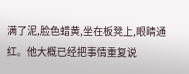满了泥,脸色蜡黄,坐在板凳上,眼睛通红。他大概已经把事情重复说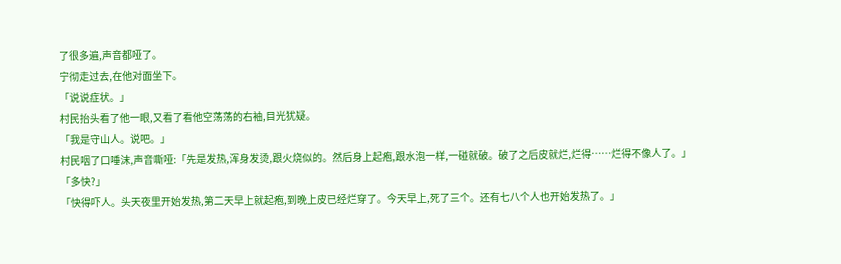了很多遍,声音都哑了。
宁彻走过去,在他对面坐下。
「说说症状。」
村民抬头看了他一眼,又看了看他空荡荡的右袖,目光犹疑。
「我是守山人。说吧。」
村民咽了口唾沫,声音嘶哑:「先是发热,浑身发烫,跟火烧似的。然后身上起疱,跟水泡一样,一碰就破。破了之后皮就烂,烂得……烂得不像人了。」
「多快?」
「快得吓人。头天夜里开始发热,第二天早上就起疱,到晚上皮已经烂穿了。今天早上,死了三个。还有七八个人也开始发热了。」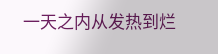一天之内从发热到烂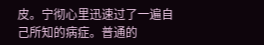皮。宁彻心里迅速过了一遍自己所知的病症。普通的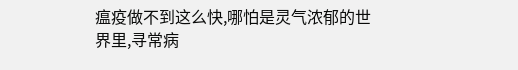瘟疫做不到这么快,哪怕是灵气浓郁的世界里,寻常病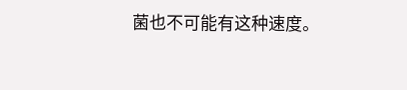菌也不可能有这种速度。